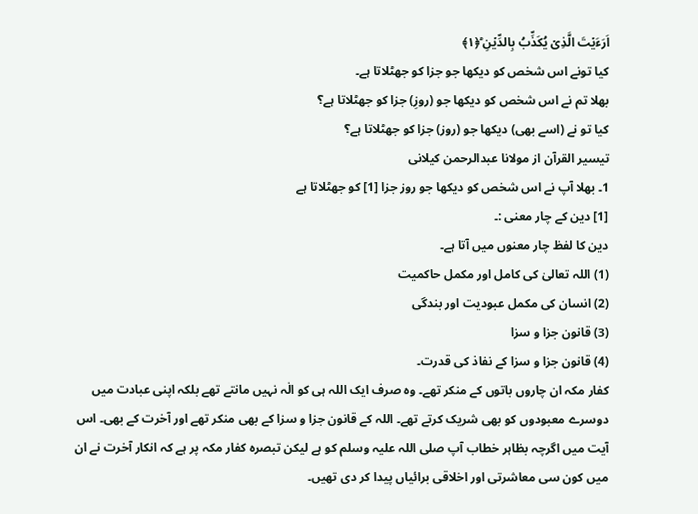اَرَءَیۡتَ الَّذِیۡ یُکَذِّبُ بِالدِّیۡنِ ؕ﴿۱﴾
کیا تونے اس شخص کو دیکھا جو جزا کو جھٹلاتا ہے۔
بھلا تم نے اس شخص کو دیکھا جو (روزِ) جزا کو جھٹلاتا ہے؟
کیا تو نے (اسے بھی) دیکھا جو (روز) جزا کو جھٹلاتا ہے؟
تيسير القرآن از مولانا عبدالرحمن کیلانی
1۔ بھلا آپ نے اس شخص کو دیکھا جو روز جزا [1] کو جھٹلاتا ہے
[1] دین کے چار معنی :۔
دین کا لفظ چار معنوں میں آتا ہے۔
(1) اللہ تعالیٰ کی کامل اور مکمل حاکمیت
(2) انسان کی مکمل عبودیت اور بندگی
(3) قانون جزا و سزا
(4) قانون جزا و سزا کے نفاذ کی قدرت۔
کفار مکہ ان چاروں باتوں کے منکر تھے۔ وہ صرف ایک اللہ ہی کو الٰہ نہیں مانتے تھے بلکہ اپنی عبادت میں دوسرے معبودوں کو بھی شریک کرتے تھے۔ اللہ کے قانون جزا و سزا کے بھی منکر تھے اور آخرت کے بھی۔ اس آیت میں اگرچہ بظاہر خطاب آپ صلی اللہ علیہ وسلم کو ہے لیکن تبصرہ کفار مکہ پر ہے کہ انکار آخرت نے ان میں کون سی معاشرتی اور اخلاقی برائیاں پیدا کر دی تھیں۔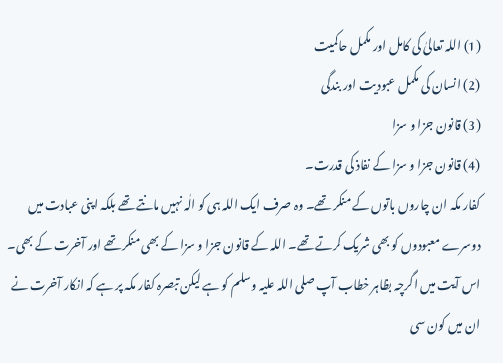(1) اللہ تعالیٰ کی کامل اور مکمل حاکمیت
(2) انسان کی مکمل عبودیت اور بندگی
(3) قانون جزا و سزا
(4) قانون جزا و سزا کے نفاذ کی قدرت۔
کفار مکہ ان چاروں باتوں کے منکر تھے۔ وہ صرف ایک اللہ ہی کو الٰہ نہیں مانتے تھے بلکہ اپنی عبادت میں دوسرے معبودوں کو بھی شریک کرتے تھے۔ اللہ کے قانون جزا و سزا کے بھی منکر تھے اور آخرت کے بھی۔ اس آیت میں اگرچہ بظاہر خطاب آپ صلی اللہ علیہ وسلم کو ہے لیکن تبصرہ کفار مکہ پر ہے کہ انکار آخرت نے ان میں کون سی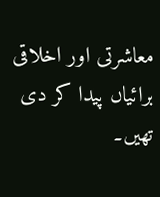معاشرتی اور اخلاقی برائیاں پیدا کر دی تھیں۔